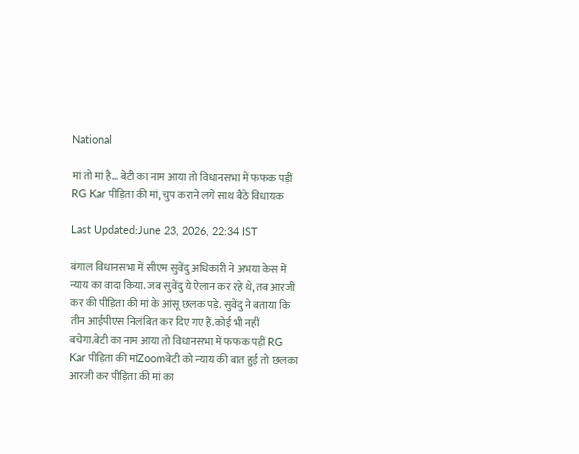National

मां तो मां है… बेटी का नाम आया तो व‍िधानसभा में फफक पड़ीं RG Kar पीड़‍िता की मां, चुप कराने लगे साथ बैठे व‍िधायक

Last Updated:June 23, 2026, 22:34 IST

बंगाल विधानसभा में सीएम सुवेंदु अधिकारी ने अभया केस में न्याय का वादा किया. जब सुवेंदु ये ऐलान कर रहे थे, तब आरजी कर की पीड़‍िता की मां के आंसू छलक पड़े. सुवेंदु ने बताया क‍ि तीन आईपीएस निलंबित कर द‍िए गए हैं.कोई भी नहीं बचेगा.बेटी का नाम आया तो व‍िधानसभा में फफक पड़ीं RG Kar पीड़‍िता की मांZoomबेटी को न्‍याय की बात हुई तो छलका आरजी कर पीड़‍िता की मां का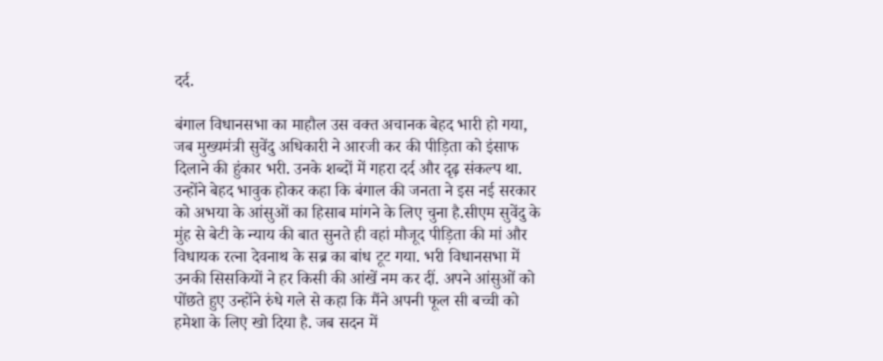दर्द.

बंगाल व‍िधानसभा का माहौल उस वक्त अचानक बेहद भारी हो गया, जब मुख्यमंत्री सुवेंदु अधिकारी ने आरजी कर की पीड़‍िता को इंसाफ दिलाने की हुंकार भरी. उनके शब्दों में गहरा दर्द और दृढ़ संकल्प था. उन्होंने बेहद भावुक होकर कहा कि बंगाल की जनता ने इस नई सरकार को अभया के आंसुओं का हिसाब मांगने के लिए चुना है.सीएम सुवेंदु के मुंह से बेटी के न्याय की बात सुनते ही वहां मौजूद पीड़िता की मां और विधायक रत्ना देवनाथ के सब्र का बांध टूट गया. भरी विधानसभा में उनकी सिसकियों ने हर किसी की आंखें नम कर दीं. अपने आंसुओं को पोंछते हुए उन्होंने रुंधे गले से कहा कि मैंने अपनी फूल सी बच्ची को हमेशा के लिए खो दिया है. जब सदन में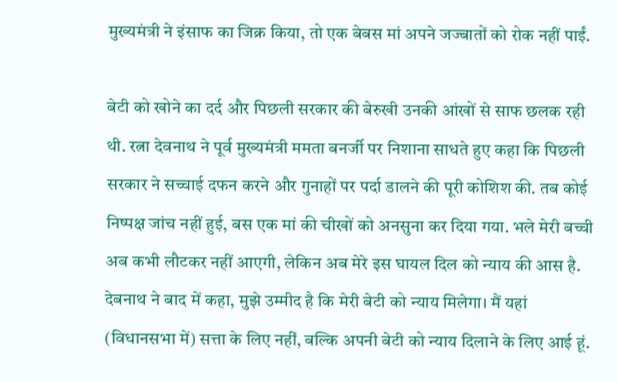मुख्यमंत्री ने इंसाफ का जिक्र किया, तो एक बेबस मां अपने जज्बातों को रोक नहीं पाईं.

बेटी को खोने का दर्द और पिछली सरकार की बेरुखी उनकी आंखों से साफ छलक रही थी. रत्ना देवनाथ ने पूर्व मुख्यमंत्री ममता बनर्जी पर निशाना साधते हुए कहा कि पिछली सरकार ने सच्चाई दफन करने और गुनाहों पर पर्दा डालने की पूरी कोशिश की. तब कोई निष्पक्ष जांच नहीं हुई, बस एक मां की चीखों को अनसुना कर दिया गया. भले मेरी बच्ची अब कभी लौटकर नहीं आएगी, लेकिन अब मेरे इस घायल दिल को न्याय की आस है. देबनाथ ने बाद में कहा, मुझे उम्मीद है कि मेरी बेटी को न्याय मिलेगा। मैं यहां (विधानसभा में) सत्ता के लिए नहीं, बल्कि अपनी बेटी को न्याय दिलाने के लिए आई हूं.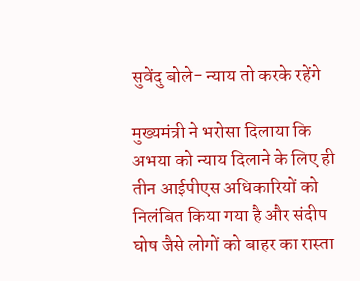सुवेंदु बोले- न्‍याय तो करके रहेंगे

मुख्यमंत्री ने भरोसा दिलाया कि अभया को न्याय दिलाने के लिए ही तीन आईपीएस अधिकारियों को निलंबित किया गया है और संदीप घोष जैसे लोगों को बाहर का रास्ता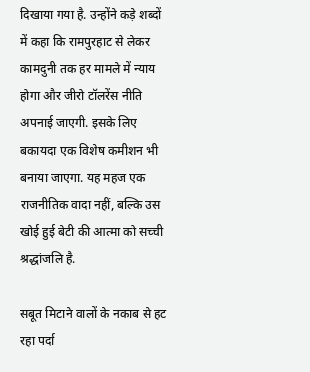दिखाया गया है. उन्होंने कड़े शब्दों में कहा कि रामपुरहाट से लेकर कामदुनी तक हर मामले में न्याय होगा और जीरो टॉलरेंस नीति अपनाई जाएगी. इसके लिए बकायदा एक विशेष कमीशन भी बनाया जाएगा. यह महज एक राजनीतिक वादा नहीं, बल्कि उस खोई हुई बेटी की आत्मा को सच्ची श्रद्धांजलि है.

सबूत म‍िटाने वालों के नकाब से हट रहा पर्दा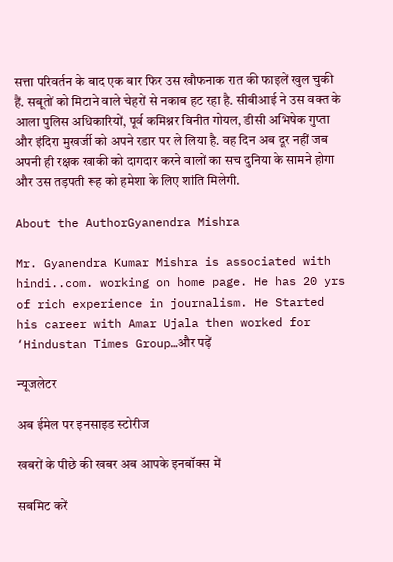सत्ता परिवर्तन के बाद एक बार फिर उस खौफनाक रात की फाइलें खुल चुकी हैं. सबूतों को मिटाने वाले चेहरों से नकाब हट रहा है. सीबीआई ने उस वक्त के आला पुलिस अधिकारियों, पूर्व कमिश्नर विनीत गोयल, डीसी अभिषेक गुप्ता और इंदिरा मुखर्जी को अपने रडार पर ले लिया है. वह दिन अब दूर नहीं जब अपनी ही रक्षक खाकी को दागदार करने वालों का सच दुनिया के सामने होगा और उस तड़पती रूह को हमेशा के लिए शांति मिलेगी.

About the AuthorGyanendra Mishra

Mr. Gyanendra Kumar Mishra is associated with hindi..com. working on home page. He has 20 yrs of rich experience in journalism. He Started his career with Amar Ujala then worked for ‘Hindustan Times Group…और पढ़ें

न्यूजलेटर

अब ईमेल पर इनसाइड स्‍टोर‍ीज

खबरों के पीछे की खबर अब आपके इनबॉक्‍स में

सबमिट करें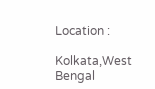Location :

Kolkata,West Bengal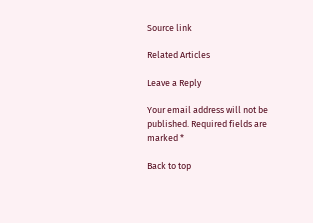Source link

Related Articles

Leave a Reply

Your email address will not be published. Required fields are marked *

Back to top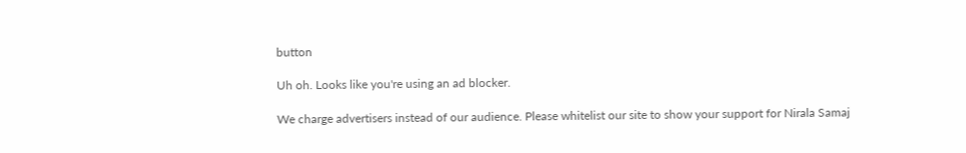button

Uh oh. Looks like you're using an ad blocker.

We charge advertisers instead of our audience. Please whitelist our site to show your support for Nirala Samaj